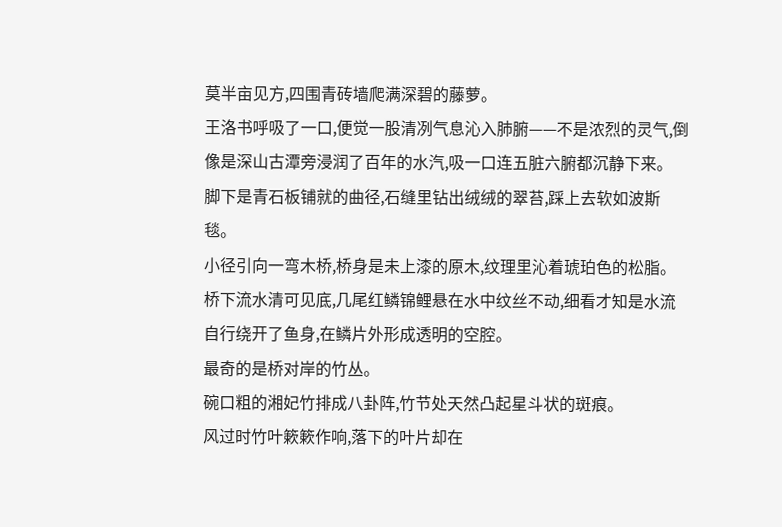莫半亩见方,四围青砖墙爬满深碧的藤萝。
王洛书呼吸了一口,便觉一股清冽气息沁入肺腑——不是浓烈的灵气,倒像是深山古潭旁浸润了百年的水汽,吸一口连五脏六腑都沉静下来。
脚下是青石板铺就的曲径,石缝里钻出绒绒的翠苔,踩上去软如波斯毯。
小径引向一弯木桥,桥身是未上漆的原木,纹理里沁着琥珀色的松脂。
桥下流水清可见底,几尾红鳞锦鲤悬在水中纹丝不动,细看才知是水流自行绕开了鱼身,在鳞片外形成透明的空腔。
最奇的是桥对岸的竹丛。
碗口粗的湘妃竹排成八卦阵,竹节处天然凸起星斗状的斑痕。
风过时竹叶簌簌作响,落下的叶片却在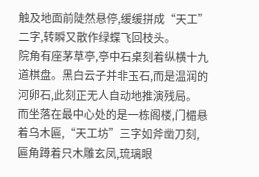触及地面前陡然悬停,缓缓拼成“天工”二字,转瞬又散作绿蝶飞回枝头。
院角有座茅草亭,亭中石桌刻着纵横十九道棋盘。黑白云子并非玉石,而是温润的河卵石,此刻正无人自动地推演残局。
而坐落在最中心处的是一栋阁楼,门楣悬着乌木匾,“天工坊”三字如斧凿刀刻,匾角蹲着只木雕玄凤,琉璃眼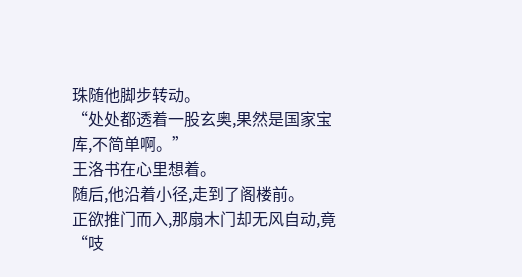珠随他脚步转动。
“处处都透着一股玄奥,果然是国家宝库,不简单啊。”
王洛书在心里想着。
随后,他沿着小径,走到了阁楼前。
正欲推门而入,那扇木门却无风自动,竟“吱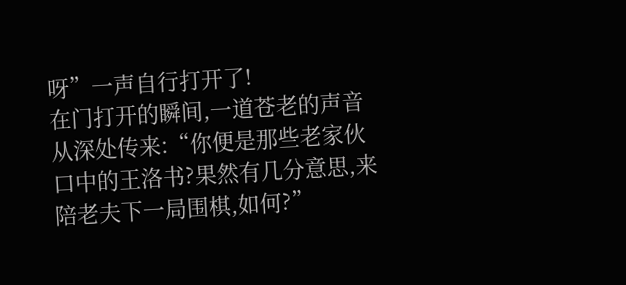呀”一声自行打开了!
在门打开的瞬间,一道苍老的声音从深处传来:“你便是那些老家伙口中的王洛书?果然有几分意思,来陪老夫下一局围棋,如何?”